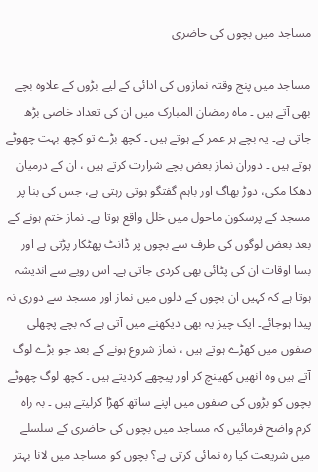مساجد میں بچوں کی حاضری

مساجد میں پنج وقتہ نمازوں کی ادائی کے لیے بڑوں کے علاوہ بچے بھی آتے ہیں ۔ ماہ رمضان المبارک میں ان کی تعداد خاصی بڑھ جاتی ہے۔ یہ بچے ہر عمر کے ہوتے ہیں ۔ کچھ بڑے تو کچھ بہت چھوٹے ہوتے ہیں ۔ دوران نماز بعض بچے شرارت کرتے ہیں ، ان کے درمیان دھکا مکی، دوڑ بھاگ اور باہم گفتگو ہوتی رہتی ہے، جس کی بنا پر مسجد کے پرسکون ماحول میں خلل واقع ہوتا ہے۔ نماز ختم ہونے کے بعد بعض لوگوں کی طرف سے بچوں پر ڈانٹ پھٹکار پڑتی ہے اور بسا اوقات ان کی پٹائی بھی کردی جاتی ہے۔ اس رویے سے اندیشہ ہوتا ہے کہ کہیں ان بچوں کے دلوں میں نماز اور مسجد سے دوری نہ پیدا ہوجائے۔ ایک چیز یہ بھی دیکھنے میں آتی ہے کہ بچے پچھلی صفوں میں کھڑے ہوتے ہیں ، نماز شروع ہونے کے بعد جو بڑے لوگ آتے ہیں وہ انھیں کھینچ کر اور پیچھے کردیتے ہیں ۔ کچھ لوگ چھوٹے بچوں کو بڑوں کی صفوں میں اپنے ساتھ کھڑا کرلیتے ہیں ۔ بہ راہ کرم واضح فرمائیں کہ مساجد میں بچوں کی حاضری کے سلسلے میں شریعت کیا رہ نمائی کرتی ہے؟ بچوں کو مساجد میں لانا بہتر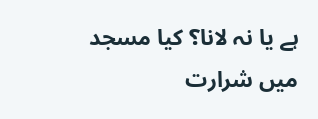ہے یا نہ لانا؟ کیا مسجد میں شرارت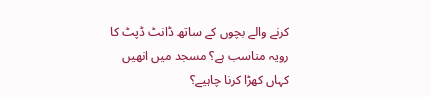کرنے والے بچوں کے ساتھ ڈانٹ ڈپٹ کا رویہ مناسب ہے؟ مسجد میں انھیں کہاں کھڑا کرنا چاہیے؟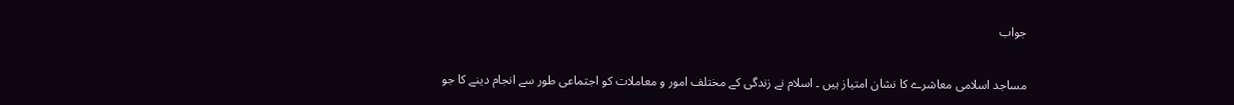جواب

مساجد اسلامی معاشرے کا نشان امتیاز ہیں ۔ اسلام نے زندگی کے مختلف امور و معاملات کو اجتماعی طور سے انجام دینے کا جو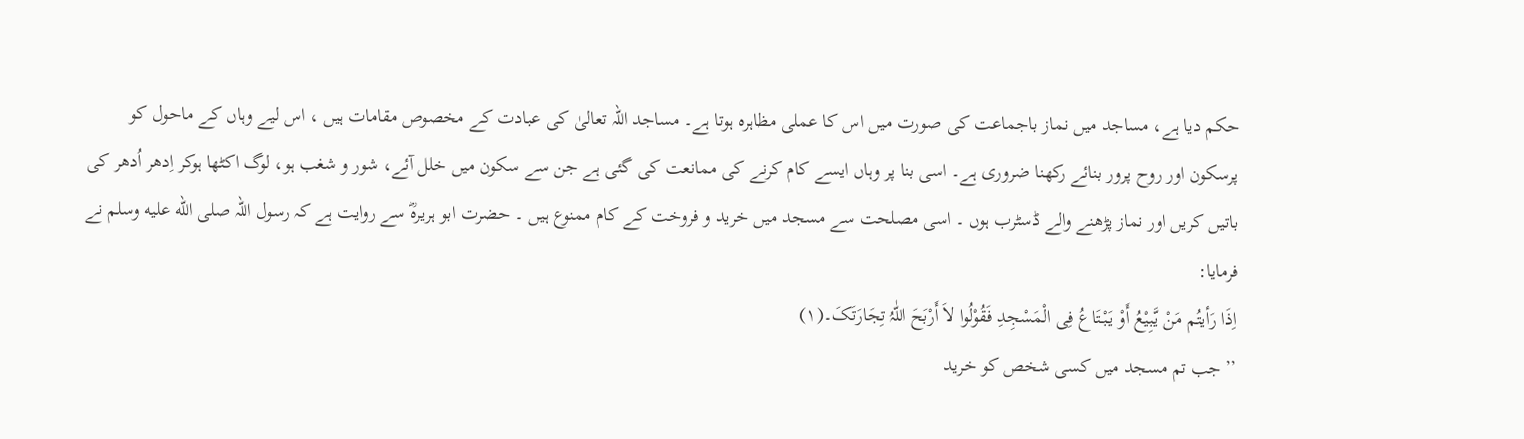حکم دیا ہے، مساجد میں نماز باجماعت کی صورت میں اس کا عملی مظاہرہ ہوتا ہے۔ مساجد اللہ تعالیٰ کی عبادت کے مخصوص مقامات ہیں ، اس لیے وہاں کے ماحول کو پرسکون اور روح پرور بنائے رکھنا ضروری ہے۔ اسی بنا پر وہاں ایسے کام کرنے کی ممانعت کی گئی ہے جن سے سکون میں خلل آئے، شور و شغب ہو، لوگ اکٹھا ہوکر اِدھر اُدھر کی باتیں کریں اور نماز پڑھنے والے ڈسٹرب ہوں ۔ اسی مصلحت سے مسجد میں خرید و فروخت کے کام ممنوع ہیں ۔ حضرت ابو ہریرہؓ سے روایت ہے کہ رسول اللہ صلى الله عليه وسلم نے فرمایا:
اِذَا رَأیتُم مَنْ یَّبِیْعُ أَوْ یَبْتَاعُ فِی الْمَسْجِدِ فَقُوْلُوا لاَ أَرْبَحَ اللّٰہُ تِجَارَتَکَ۔(۱)
’’جب تم مسجد میں کسی شخص کو خرید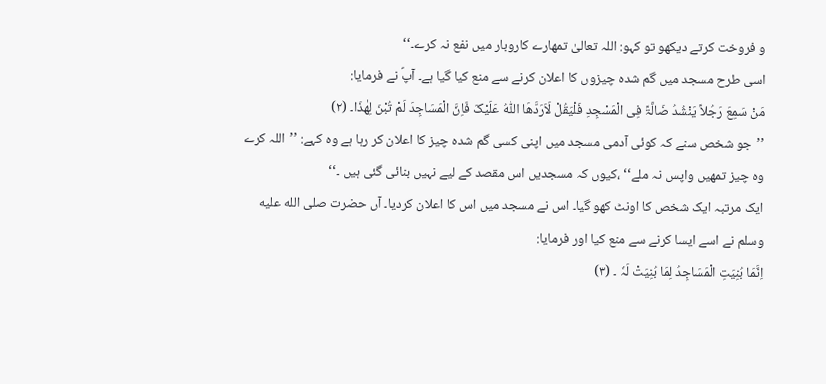و فروخت کرتے دیکھو تو کہو: اللہ تعالیٰ تمھارے کاروبار میں نفع نہ کرے۔‘‘
اسی طرح مسجد میں گم شدہ چیزوں کا اعلان کرنے سے منع کیا گیا ہے۔ آپؐ نے فرمایا:
مَنْ سَمِعَ رَجُلاً یَنْشُدُ ضَالَّۃً فِی الْمَسْجِدِ فَلْیَقُلْ لَاَرَدَّھَا اللّٰہُ عَلَیْکَ فَاِنَّ الْمَسَاجِدَ لَمْ تُبْنَ لِھٰذَا۔ (۲)
’’جو شخص سنے کہ کوئی آدمی مسجد میں اپنی کسی گم شدہ چیز کا اعلان کر رہا ہے وہ کہے: ’’اللہ کرے وہ چیز تمھیں واپس نہ ملے‘‘ ،کیوں کہ مسجدیں اس مقصد کے لیے نہیں بنائی گئی ہیں ۔‘‘
ایک مرتبہ ایک شخص کا اونٹ کھو گیا۔ اس نے مسجد میں اس کا اعلان کردیا۔ آں حضرت صلى الله عليه وسلم نے اسے ایسا کرنے سے منع کیا اور فرمایا:
اِنَّمَا بُنِیَتِ الْمَسَاجِدُ لِمَا بُنِیَتْ لَہٗ ۔ (۳)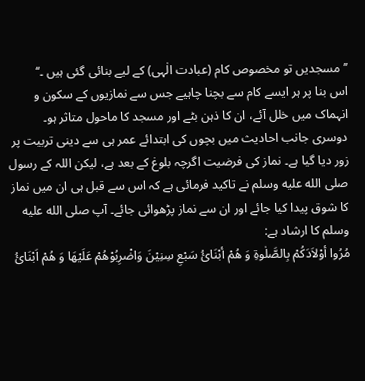’’مسجدیں تو مخصوص کام (عبادت الٰہی) کے لیے بنائی گئی ہیں ۔‘‘
اس بنا پر ہر ایسے کام سے بچنا چاہیے جس سے نمازیوں کے سکون و انہماک میں خلل آئے، ان کا ذہن بٹے اور مسجد کا ماحول متاثر ہو۔
دوسری جانب احادیث میں بچوں کی ابتدائے عمر ہی سے دینی تربیت پر زور دیا گیا ہے۔ نماز کی فرضیت اگرچہ بلوغ کے بعد ہے، لیکن اللہ کے رسول صلى الله عليه وسلم نے تاکید فرمائی ہے کہ اس سے قبل ہی ان میں نماز کا شوق پیدا کیا جائے اور ان سے نماز پڑھوائی جائے۔ آپ صلى الله عليه وسلم کا ارشاد ہے:
مُرُوا أوْلاَدَکُمْ بِالصَّلٰوۃِ وَ ھُمْ أبْنَائُ سَبْعِ سِنِیْنَ وَاضْرِبُوْھُمْ عَلَیْھَا وَ ھُمْ اَبْنَائُ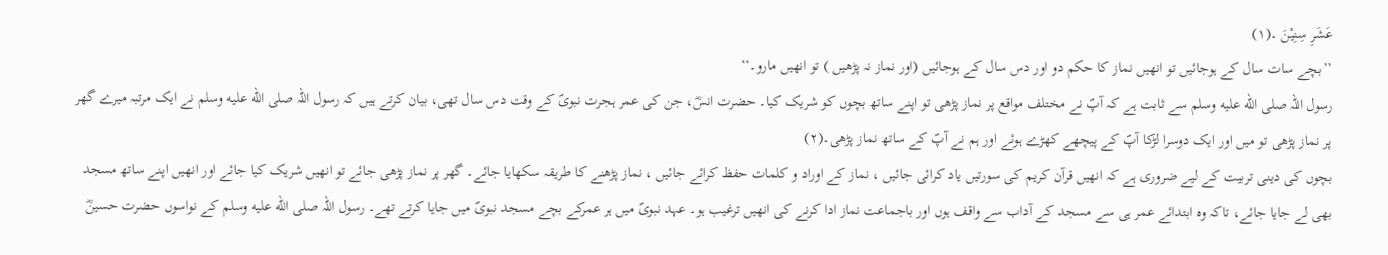عَشَرِ سِنِیْنَ ۔(۱)
’’بچے سات سال کے ہوجائیں تو انھیں نماز کا حکم دو اور دس سال کے ہوجائیں (اور نماز نہ پڑھیں ) تو انھیں مارو۔‘‘
رسول اللہ صلى الله عليه وسلم سے ثابت ہے کہ آپؐ نے مختلف مواقع پر نماز پڑھی تو اپنے ساتھ بچوں کو شریک کیا۔ حضرت انسؓ، جن کی عمر ہجرت نبویؐ کے وقت دس سال تھی، بیان کرتے ہیں کہ رسول اللہ صلى الله عليه وسلم نے ایک مرتبہ میرے گھر پر نماز پڑھی تو میں اور ایک دوسرا لڑکا آپؐ کے پیچھے کھڑے ہوئے اور ہم نے آپؐ کے ساتھ نماز پڑھی۔(۲)
بچوں کی دینی تربیت کے لیے ضروری ہے کہ انھیں قرآن کریم کی سورتیں یاد کرائی جائیں ، نماز کے اوراد و کلمات حفظ کرائے جائیں ، نماز پڑھنے کا طریقہ سکھایا جائے۔ گھر پر نماز پڑھی جائے تو انھیں شریک کیا جائے اور انھیں اپنے ساتھ مسجد بھی لے جایا جائے، تاکہ وہ ابتدائے عمر ہی سے مسجد کے آداب سے واقف ہوں اور باجماعت نماز ادا کرنے کی انھیں ترغیب ہو۔ عہد نبویؐ میں ہر عمرکے بچے مسجد نبویؐ میں جایا کرتے تھے۔ رسول اللہ صلى الله عليه وسلم کے نواسوں حضرت حسینؓ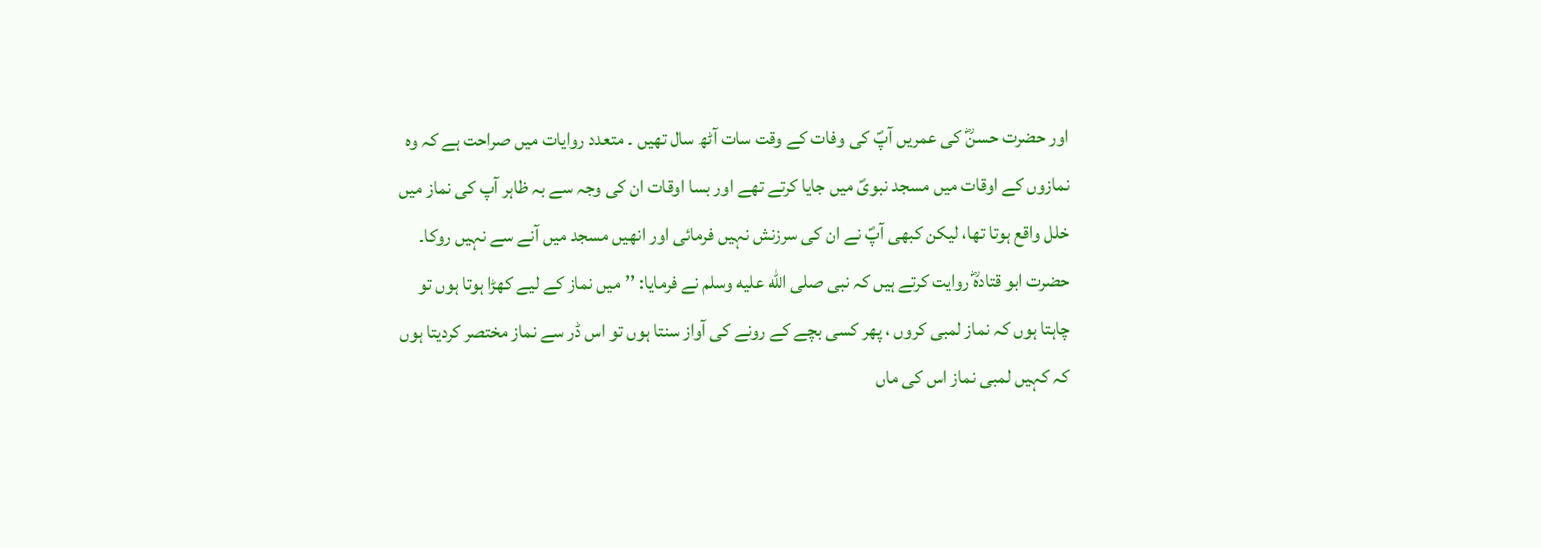اور حضرت حسنؓ کی عمریں آپؐ کی وفات کے وقت سات آٹھ سال تھیں ۔ متعدد روایات میں صراحت ہے کہ وہ نمازوں کے اوقات میں مسجد نبویؐ میں جایا کرتے تھے اور بسا اوقات ان کی وجہ سے بہ ظاہر آپ کی نماز میں خلل واقع ہوتا تھا، لیکن کبھی آپؐ نے ان کی سرزنش نہیں فرمائی اور انھیں مسجد میں آنے سے نہیں روکا۔
حضرت ابو قتادہؓ روایت کرتے ہیں کہ نبی صلى الله عليه وسلم نے فرمایا: ’’میں نماز کے لیے کھڑا ہوتا ہوں تو چاہتا ہوں کہ نماز لمبی کروں ، پھر کسی بچے کے رونے کی آواز سنتا ہوں تو اس ڈر سے نماز مختصر کردیتا ہوں کہ کہیں لمبی نماز اس کی ماں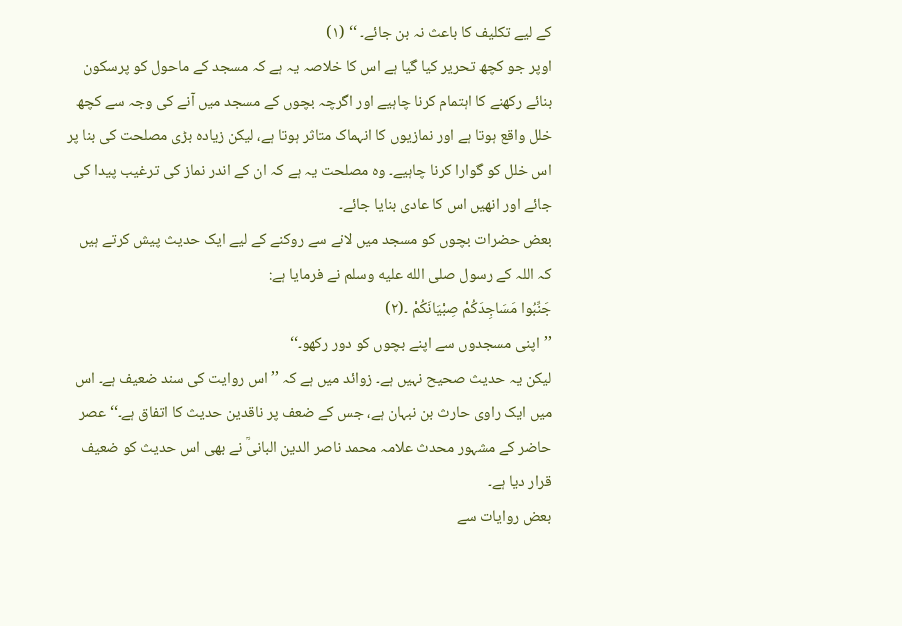کے لیے تکلیف کا باعث نہ بن جائے۔ ‘‘ (۱)
اوپر جو کچھ تحریر کیا گیا ہے اس کا خلاصہ یہ ہے کہ مسجد کے ماحول کو پرسکون بنائے رکھنے کا اہتمام کرنا چاہیے اور اگرچہ بچوں کے مسجد میں آنے کی وجہ سے کچھ خلل واقع ہوتا ہے اور نمازیوں کا انہماک متاثر ہوتا ہے، لیکن زیادہ بڑی مصلحت کی بنا پر اس خلل کو گوارا کرنا چاہیے۔ وہ مصلحت یہ ہے کہ ان کے اندر نماز کی ترغیب پیدا کی جائے اور انھیں اس کا عادی بنایا جائے۔
بعض حضرات بچوں کو مسجد میں لانے سے روکنے کے لیے ایک حدیث پیش کرتے ہیں کہ اللہ کے رسول صلى الله عليه وسلم نے فرمایا ہے:
جَنِّبُوا مَسَاجِدَکُمْ صِبْیَانَکُمْ ۔(۲)
’’اپنی مسجدوں سے اپنے بچوں کو دور رکھو۔‘‘
لیکن یہ حدیث صحیح نہیں ہے۔ زوائد میں ہے کہ ’’اس روایت کی سند ضعیف ہے۔ اس میں ایک راوی حارث بن نبہان ہے، جس کے ضعف پر ناقدین حدیث کا اتفاق ہے۔‘‘ عصر حاضر کے مشہور محدث علامہ محمد ناصر الدین البانیؒ نے بھی اس حدیث کو ضعیف قرار دیا ہے۔
بعض روایات سے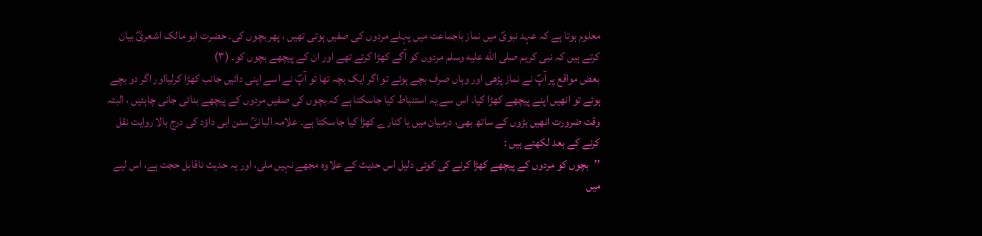معلوم ہوتا ہے کہ عہد نبویؐ میں نماز باجماعت میں پہلے مردوں کی صفیں ہوتی تھیں ، پھر بچوں کی۔ حضرت ابو مالک اشعریؓ بیان کرتے ہیں کہ نبی کریم صلى الله عليه وسلم مردوں کو آگے کھڑا کرتے تھے اور ان کے پیچھے بچوں کو۔ (۳)
بعض مواقع پر آپؐ نے نماز پڑھی اور وہاں صرف بچے ہوئے تو اگر ایک بچہ تھا تو آپؐ نے اسے اپنی دائیں جانب کھڑا کرلیااور اگر دو بچے ہوئے تو انھیں اپنے پیچھے کھڑا کیا۔ اس سے یہ استنباط کیا جاسکتا ہے کہ بچوں کی صفیں مردوں کے پیچھے بنائی جانی چاہئیں ، البتہ وقت ضرورت انھیں بڑوں کے ساتھ بھی، درمیان میں یا کنارے کھڑا کیا جاسکتا ہے۔ علامہ البانیؒ سنن ابی داؤد کی درج بالا روایت نقل کرنے کے بعد لکھتے ہیں :
’’بچوں کو مردوں کے پیچھے کھڑا کرنے کی کوئی دلیل اس حدیث کے علاوہ مجھے نہیں ملی، اور یہ حدیث ناقابل حجت ہے، اس لیے میں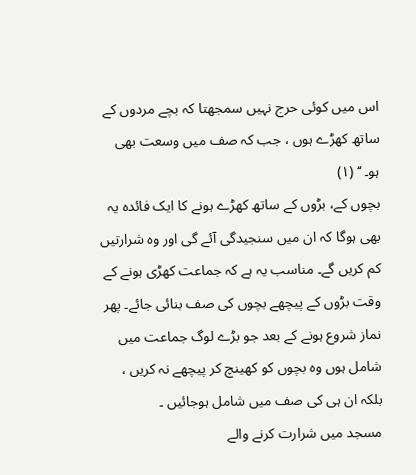اس میں کوئی حرج نہیں سمجھتا کہ بچے مردوں کے ساتھ کھڑے ہوں ، جب کہ صف میں وسعت بھی ہو۔ ‘‘ (۱)
بچوں کے، بڑوں کے ساتھ کھڑے ہونے کا ایک فائدہ یہ بھی ہوگا کہ ان میں سنجیدگی آئے گی اور وہ شرارتیں کم کریں گے۔ مناسب یہ ہے کہ جماعت کھڑی ہونے کے وقت بڑوں کے پیچھے بچوں کی صف بنائی جائے۔ پھر نماز شروع ہونے کے بعد جو بڑے لوگ جماعت میں شامل ہوں وہ بچوں کو کھینچ کر پیچھے نہ کریں ، بلکہ ان ہی کی صف میں شامل ہوجائیں ۔
مسجد میں شرارت کرنے والے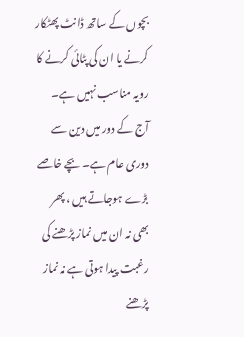بچوں کے ساتھ ڈانٹ پھٹکار کرنے یا ان کی پٹائی کرنے کا رویہ مناسب نہیں ہے۔ آج کے دور میں دین سے دوری عام ہے۔ بچے خاصے بڑے ہوجاتے ہیں ، پھر بھی نہ ان میں نماز پڑھنے کی رغبت پیدا ہوتی ہے نہ نماز پڑھنے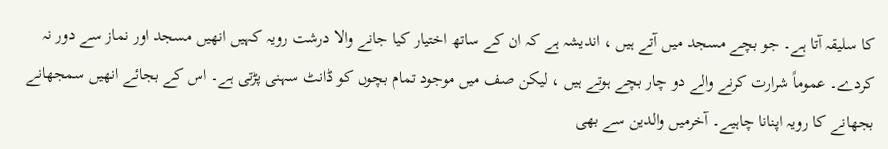کا سلیقہ آتا ہے۔ جو بچے مسجد میں آتے ہیں ، اندیشہ ہے کہ ان کے ساتھ اختیار کیا جانے والا درشت رویہ کہیں انھیں مسجد اور نماز سے دور نہ کردے۔ عموماً شرارت کرنے والے دو چار بچے ہوتے ہیں ، لیکن صف میں موجود تمام بچوں کو ڈانٹ سہنی پڑتی ہے۔ اس کے بجائے انھیں سمجھانے بجھانے کا رویہ اپنانا چاہیے۔ آخرمیں والدین سے بھی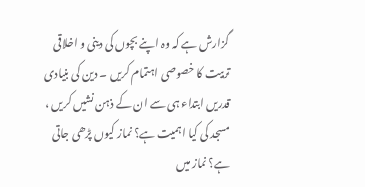گزارش ہے کہ وہ اپنے بچوں کی دینی و اخلاقی تربیت کا خصوصی اہتمام کریں ۔ دین کی بنیادی قدریں ابتداء ہی سے ان کے ذہن نشیں کریں ، مسجد کی کیا اہمیت ہے؟ نماز کیوں پڑھی جاتی ہے؟ نماز میں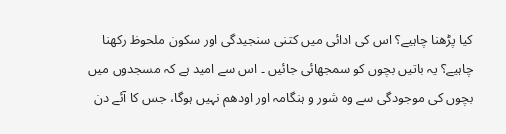کیا پڑھنا چاہیے؟ اس کی ادائی میں کتنی سنجیدگی اور سکون ملحوظ رکھنا چاہیے؟ یہ باتیں بچوں کو سمجھائی جائیں ۔ اس سے امید ہے کہ مسجدوں میں بچوں کی موجودگی سے وہ شور و ہنگامہ اور اودھم نہیں ہوگا، جس کا آئے دن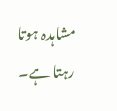مشاہدہ ہوتا رہتا ہے۔